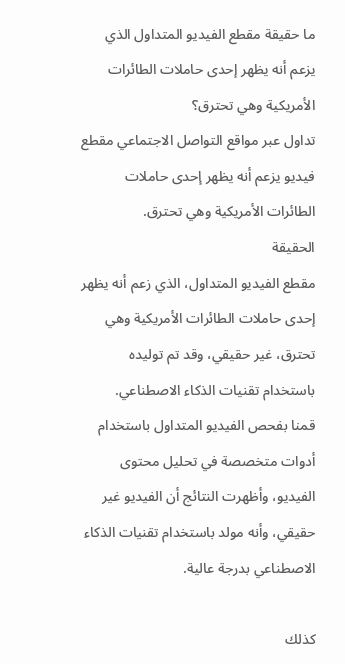ما حقيقة مقطع الفيديو المتداول الذي يزعم أنه يظهر إحدى حاملات الطائرات الأمريكية وهي تحترق؟
تداول عبر مواقع التواصل الاجتماعي مقطع فيديو يزعم أنه يظهر إحدى حاملات الطائرات الأمريكية وهي تحترق.
الحقيقة
مقطع الفيديو المتداول، الذي زعم أنه يظهر إحدى حاملات الطائرات الأمريكية وهي تحترق، غير حقيقي، وقد تم توليده باستخدام تقنيات الذكاء الاصطناعي.
قمنا بفحص الفيديو المتداول باستخدام أدوات متخصصة في تحليل محتوى الفيديو، وأظهرت النتائج أن الفيديو غير حقيقي، وأنه مولد باستخدام تقنيات الذكاء الاصطناعي بدرجة عالية.

كذلك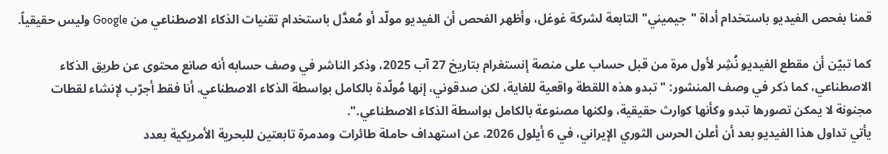قمنا بفحص الفيديو باستخدام أداة "جيميني" التابعة لشركة غوغل، وأظهر الفحص أن الفيديو مولّد أو مُعدَّل باستخدام تقنيات الذكاء الاصطناعي من Google وليس حقيقياً.

كما تبيّن أن مقطع الفيديو نُشِر لأول مرة من قبل حساب على منصة إنستغرام بتاريخ 27 آب 2025، وذكر الناشر في وصف حسابه أنه صانع محتوى عن طريق الذكاء الاصطناعي، كما ذكر في وصف المنشور: "تبدو هذه اللقطة واقعية للغاية، لكن صدقوني، إنها مُولّدة بالكامل بواسطة الذكاء الاصطناعي. أنا فقط أجرّب لإنشاء لقطات مجنونة لا يمكن تصورها تبدو وكأنها كوارث حقيقية، ولكنها مصنوعة بالكامل بواسطة الذكاء الاصطناعي.".
يأتي تداول هذا الفيديو بعد أن أعلن الحرس الثوري الإيراني، في 6 أيلول 2026، عن استهداف حاملة طائرات ومدمرة تابعتين للبحرية الأمريكية بعدد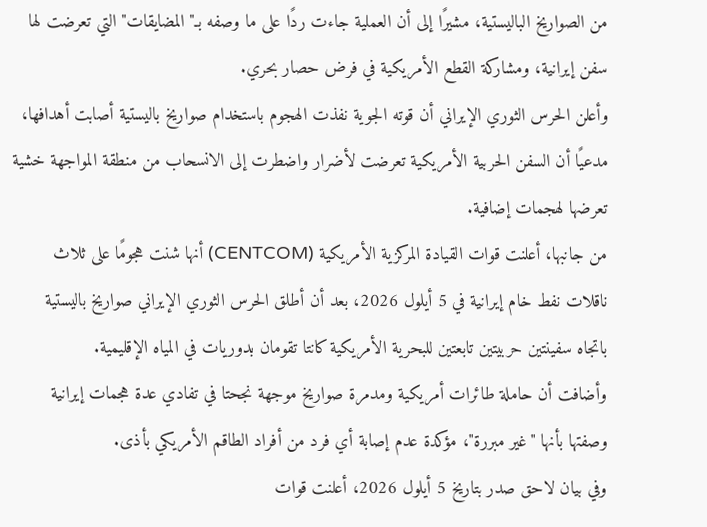من الصواريخ الباليستية، مشيرًا إلى أن العملية جاءت ردًا على ما وصفه بـ"المضايقات" التي تعرضت لها سفن إيرانية، ومشاركة القطع الأمريكية في فرض حصار بحري.
وأعلن الحرس الثوري الإيراني أن قوته الجوية نفذت الهجوم باستخدام صواريخ باليستية أصابت أهدافها، مدعيًا أن السفن الحربية الأمريكية تعرضت لأضرار واضطرت إلى الانسحاب من منطقة المواجهة خشية تعرضها لهجمات إضافية.
من جانبها، أعلنت قوات القيادة المركزية الأمريكية (CENTCOM) أنها شنت هجومًا على ثلاث ناقلات نفط خام إيرانية في 5 أيلول 2026، بعد أن أطلق الحرس الثوري الإيراني صواريخ باليستية باتجاه سفينتين حربيتين تابعتين للبحرية الأمريكية كانتا تقومان بدوريات في المياه الإقليمية.
وأضافت أن حاملة طائرات أمريكية ومدمرة صواريخ موجهة نجحتا في تفادي عدة هجمات إيرانية وصفتها بأنها "غير مبررة"، مؤكدة عدم إصابة أي فرد من أفراد الطاقم الأمريكي بأذى.
وفي بيان لاحق صدر بتاريخ 5 أيلول 2026، أعلنت قوات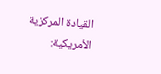القيادة المركزية الأمريكية: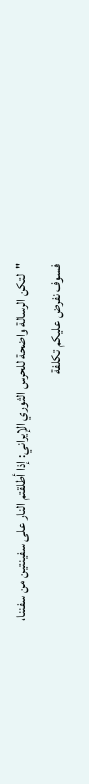"لتكن الرسالة واضحة للحرس الثوري الإيراني: إذا أطلقتم النار على سفينتين من سفننا، فسوف نفرض عليكم تكلفة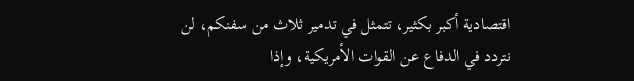اقتصادية أكبر بكثير، تتمثل في تدمير ثلاث من سفنكم، لن نتردد في الدفاع عن القوات الأمريكية، وإذا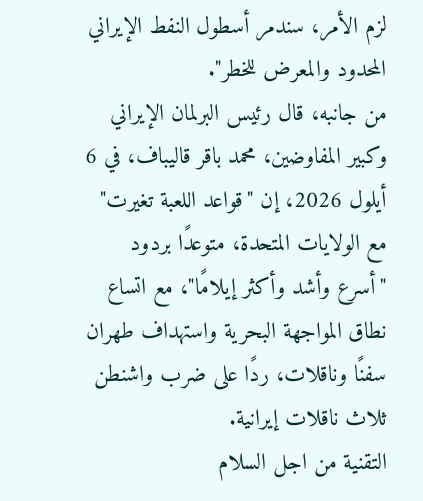لزم الأمر، سندمر أسطول النفط الإيراني المحدود والمعرض للخطر".
من جانبه، قال رئيس البرلمان الإيراني وكبير المفاوضين، محمد باقر قاليباف، في 6 أيلول 2026، إن "قواعد اللعبة تغيرت" مع الولايات المتحدة، متوعدًا بردود "أسرع وأشد وأكثر إيلامًا"، مع اتساع نطاق المواجهة البحرية واستهداف طهران سفنًا وناقلات، ردًا على ضرب واشنطن ثلاث ناقلات إيرانية.
التقنية من اجل السلام